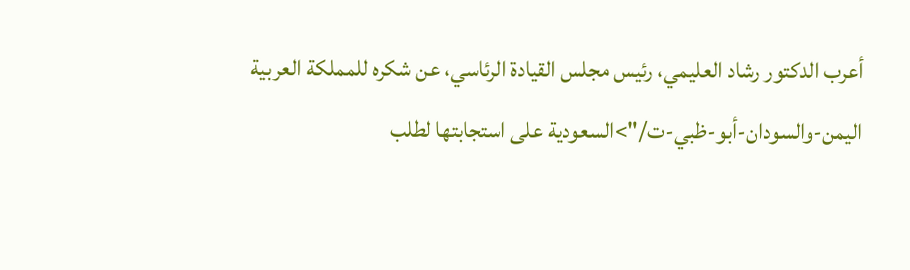أعرب الدكتور رشاد العليمي، رئيس مجلس القيادة الرئاسي، عن شكره للمملكة العربية اليمن-والسودان-أبو-ظبي-ت/">السعودية على استجابتها لطلب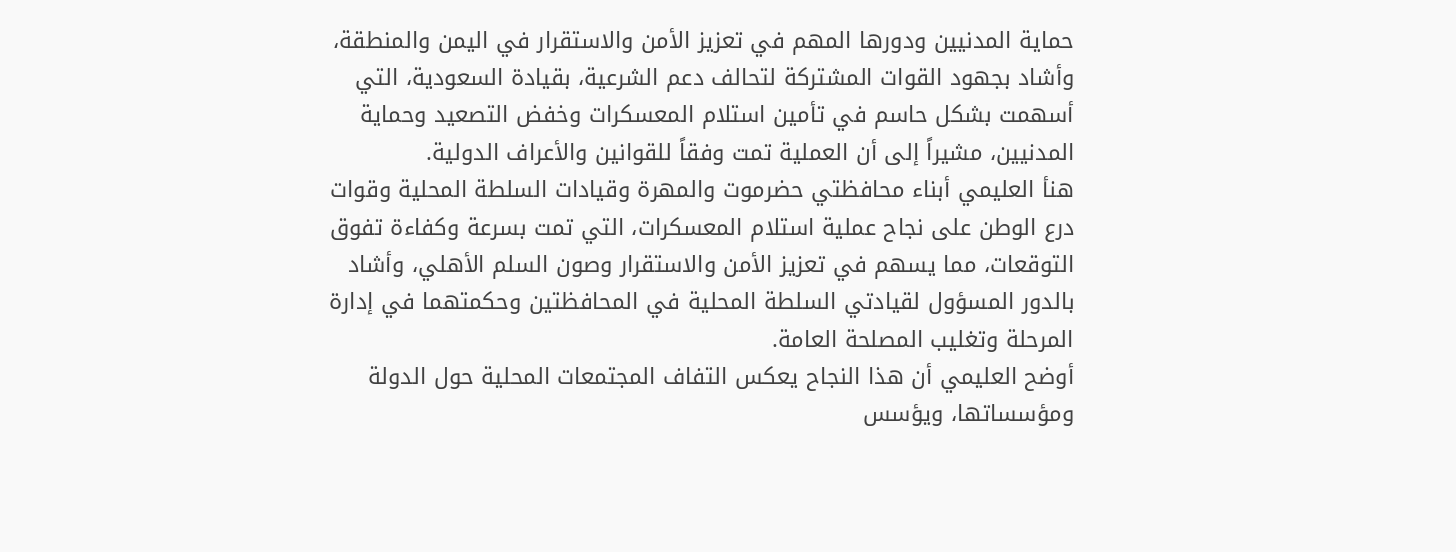حماية المدنيين ودورها المهم في تعزيز الأمن والاستقرار في اليمن والمنطقة، وأشاد بجهود القوات المشتركة لتحالف دعم الشرعية، بقيادة السعودية، التي أسهمت بشكل حاسم في تأمين استلام المعسكرات وخفض التصعيد وحماية المدنيين، مشيراً إلى أن العملية تمت وفقاً للقوانين والأعراف الدولية.
هنأ العليمي أبناء محافظتي حضرموت والمهرة وقيادات السلطة المحلية وقوات درع الوطن على نجاح عملية استلام المعسكرات، التي تمت بسرعة وكفاءة تفوق التوقعات، مما يسهم في تعزيز الأمن والاستقرار وصون السلم الأهلي، وأشاد بالدور المسؤول لقيادتي السلطة المحلية في المحافظتين وحكمتهما في إدارة المرحلة وتغليب المصلحة العامة.
أوضح العليمي أن هذا النجاح يعكس التفاف المجتمعات المحلية حول الدولة ومؤسساتها، ويؤسس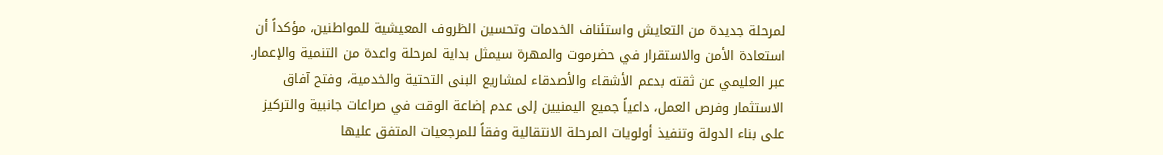لمرحلة جديدة من التعايش واستئناف الخدمات وتحسين الظروف المعيشية للمواطنين، مؤكداً أن استعادة الأمن والاستقرار في حضرموت والمهرة سيمثل بداية لمرحلة واعدة من التنمية والإعمار.
عبر العليمي عن ثقته بدعم الأشقاء والأصدقاء لمشاريع البنى التحتية والخدمية، وفتح آفاق الاستثمار وفرص العمل، داعياً جميع اليمنيين إلى عدم إضاعة الوقت في صراعات جانبية والتركيز على بناء الدولة وتنفيذ أولويات المرحلة الانتقالية وفقاً للمرجعيات المتفق عليها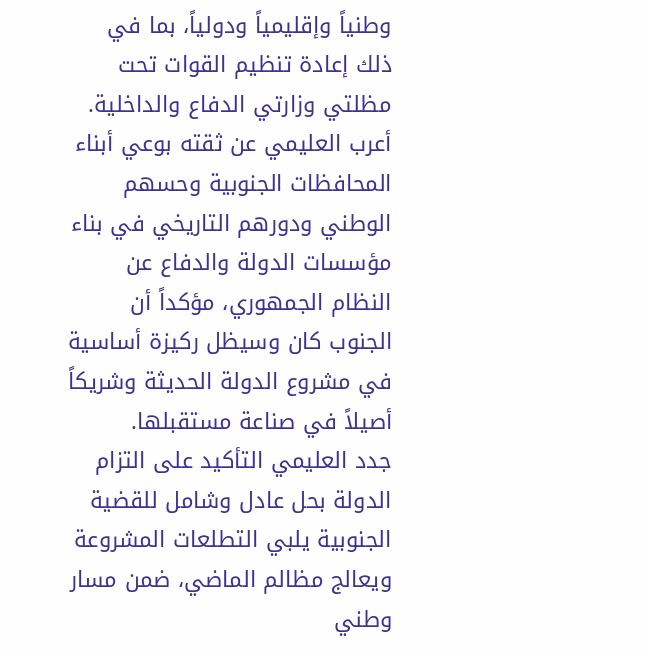وطنياً وإقليمياً ودولياً، بما في ذلك إعادة تنظيم القوات تحت مظلتي وزارتي الدفاع والداخلية.
أعرب العليمي عن ثقته بوعي أبناء المحافظات الجنوبية وحسهم الوطني ودورهم التاريخي في بناء مؤسسات الدولة والدفاع عن النظام الجمهوري، مؤكداً أن الجنوب كان وسيظل ركيزة أساسية في مشروع الدولة الحديثة وشريكاً أصيلاً في صناعة مستقبلها.
جدد العليمي التأكيد على التزام الدولة بحل عادل وشامل للقضية الجنوبية يلبي التطلعات المشروعة ويعالج مظالم الماضي، ضمن مسار وطني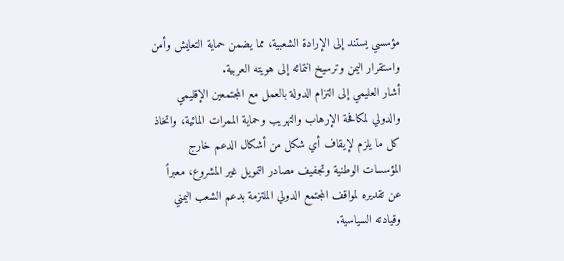مؤسسي يستند إلى الإرادة الشعبية، مما يضمن حماية التعايش وأمن واستقرار اليمن وترسيخ انتمائه إلى هويته العربية.
أشار العليمي إلى التزام الدولة بالعمل مع المجتمعين الإقليمي والدولي لمكافحة الإرهاب والتهريب وحماية الممرات المائية، واتخاذ كل ما يلزم لإيقاف أي شكل من أشكال الدعم خارج المؤسسات الوطنية وتجفيف مصادر التمويل غير المشروع، معبراً عن تقديره لمواقف المجتمع الدولي الملتزمة بدعم الشعب اليمني وقيادته السياسية.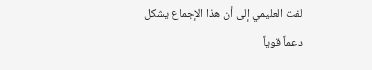لفت العليمي إلى أن هذا الإجماع يشكل دعماً قوياً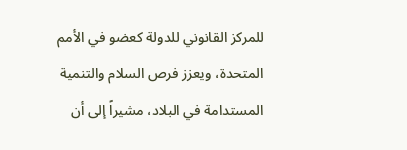للمركز القانوني للدولة كعضو في الأمم المتحدة، ويعزز فرص السلام والتنمية المستدامة في البلاد، مشيراً إلى أن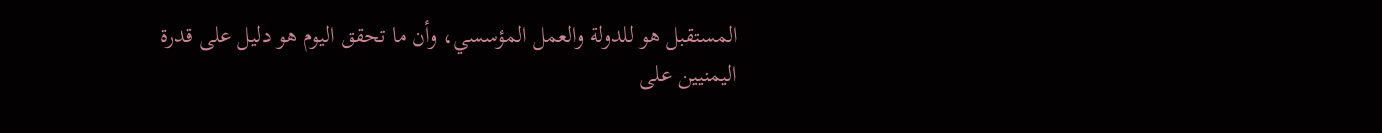المستقبل هو للدولة والعمل المؤسسي، وأن ما تحقق اليوم هو دليل على قدرة اليمنيين على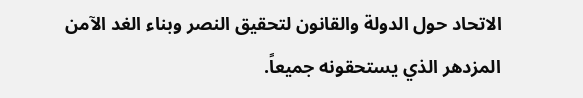الاتحاد حول الدولة والقانون لتحقيق النصر وبناء الغد الآمن المزدهر الذي يستحقونه جميعاً.